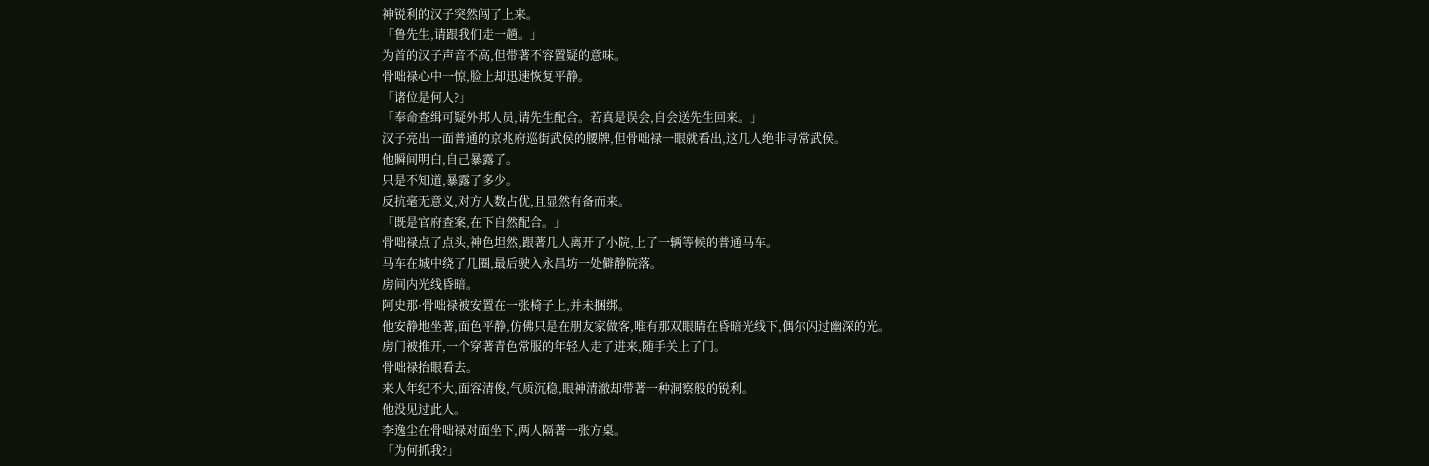神锐利的汉子突然闯了上来。
「鲁先生,请跟我们走一趟。」
为首的汉子声音不高,但带著不容置疑的意味。
骨咄禄心中一惊,脸上却迅速恢复平静。
「诸位是何人?」
「奉命查缉可疑外邦人员,请先生配合。若真是误会,自会送先生回来。」
汉子亮出一面普通的京兆府巡街武侯的腰牌,但骨咄禄一眼就看出,这几人绝非寻常武侯。
他瞬间明白,自己暴露了。
只是不知道,暴露了多少。
反抗毫无意义,对方人数占优,且显然有备而来。
「既是官府查案,在下自然配合。」
骨咄禄点了点头,神色坦然,跟著几人离开了小院,上了一辆等候的普通马车。
马车在城中绕了几圈,最后驶入永昌坊一处僻静院落。
房间内光线昏暗。
阿史那·骨咄禄被安置在一张椅子上,并未捆绑。
他安静地坐著,面色平静,仿佛只是在朋友家做客,唯有那双眼睛在昏暗光线下,偶尔闪过幽深的光。
房门被推开,一个穿著青色常服的年轻人走了进来,随手关上了门。
骨咄禄抬眼看去。
来人年纪不大,面容清俊,气质沉稳,眼神清澈却带著一种洞察般的锐利。
他没见过此人。
李逸尘在骨咄禄对面坐下,两人隔著一张方桌。
「为何抓我?」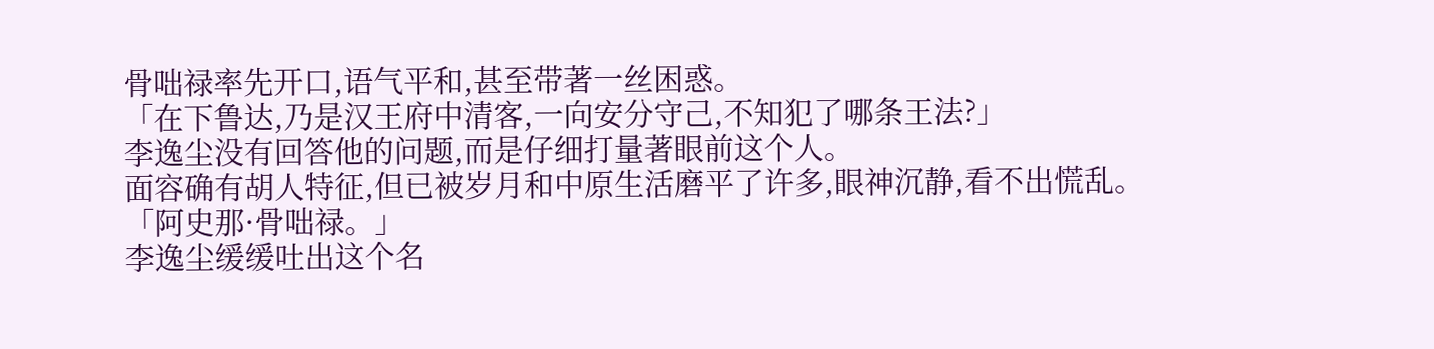骨咄禄率先开口,语气平和,甚至带著一丝困惑。
「在下鲁达,乃是汉王府中清客,一向安分守己,不知犯了哪条王法?」
李逸尘没有回答他的问题,而是仔细打量著眼前这个人。
面容确有胡人特征,但已被岁月和中原生活磨平了许多,眼神沉静,看不出慌乱。
「阿史那·骨咄禄。」
李逸尘缓缓吐出这个名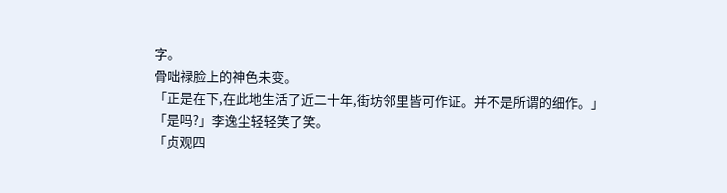字。
骨咄禄脸上的神色未变。
「正是在下,在此地生活了近二十年,街坊邻里皆可作证。并不是所谓的细作。」
「是吗?」李逸尘轻轻笑了笑。
「贞观四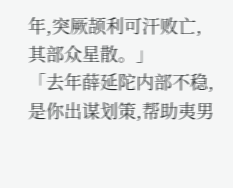年,突厥颉利可汗败亡,其部众星散。」
「去年薛延陀内部不稳,是你出谋划策,帮助夷男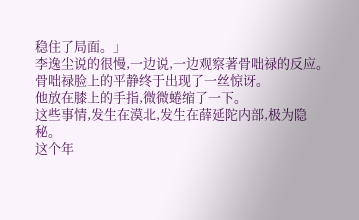稳住了局面。」
李逸尘说的很慢,一边说,一边观察著骨咄禄的反应。
骨咄禄脸上的平静终于出现了一丝惊讶。
他放在膝上的手指,微微蜷缩了一下。
这些事情,发生在漠北,发生在薛延陀内部,极为隐秘。
这个年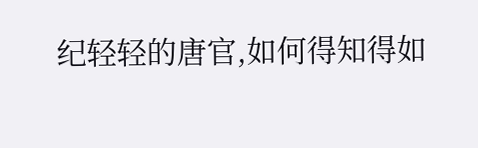纪轻轻的唐官,如何得知得如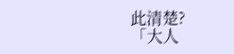此清楚?
「大人